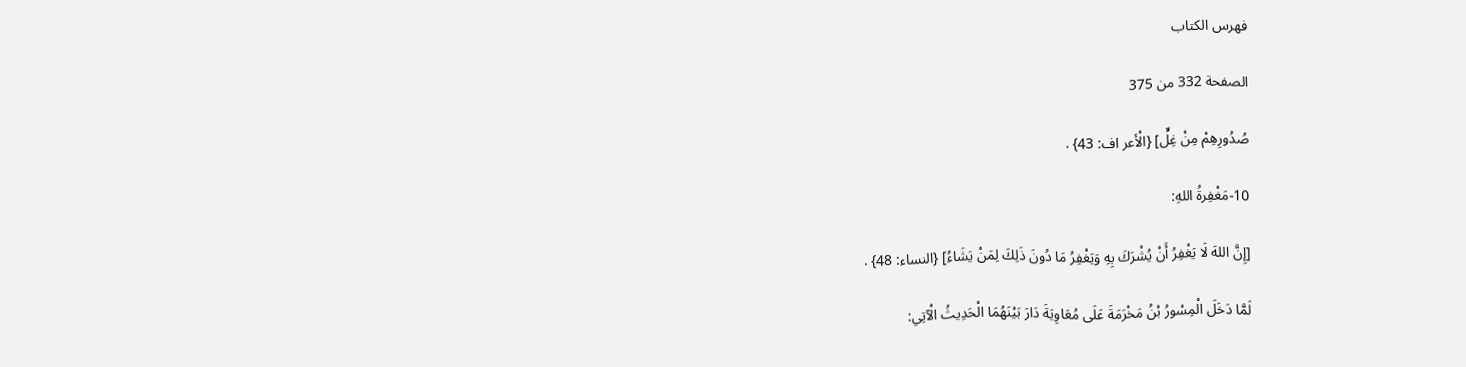فهرس الكتاب

الصفحة 332 من 375

صُدُورِهِمْ مِنْ غِلٍّ] {الْأعر اف: 43} .

10-مَغْفِرةُ اللهِ:

[إِنَّ اللهَ لَا يَغْفِرُ أَنْ يُشْرَكَ بِهِ وَيَغْفِرُ مَا دُونَ ذَلِكَ لِمَنْ يَشَاءُ] {النساء: 48} .

لَمَّا دَخَلَ الْمِسْورُ بْنُ مَخْرَمَةَ عَلَى مُعَاوِيَةَ دَارَ بَيْنَهُمَا الْحَدِيثُ الْآتِي: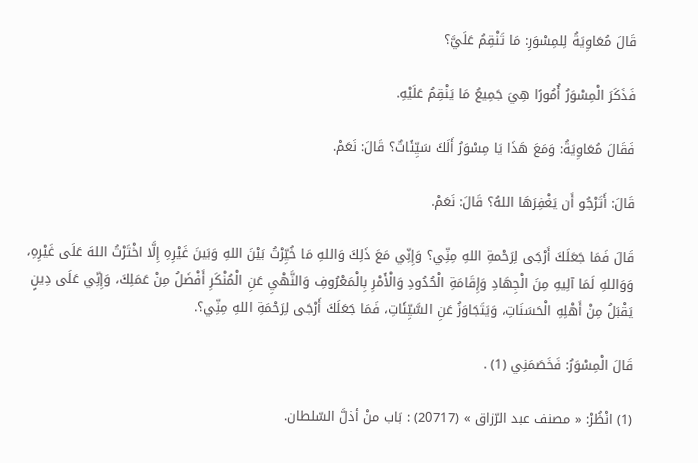قَالَ مُعَاوِيَةُ لِلمِسْوَرِ: مَا تَنْقِمُ عَلَيَّ؟

فَذَكَرَ الْمِسْوَرُ أُمُورًا هِيَ جَمِيعُ مَا يَنْقِمُ عَلَيْهِ.

فَقَالَ مُعَاوِيَةُ: وَمَعَ هَذَا يَا مِسْوَرُ أَلَكَ سَيِّئَاتٌ؟ قَالَ: نَعَمْ.

قَالَ: أَتَرْجُو أَن يَغْفِرَهَا اللهُ؟ قَالَ: نَعَمْ.

قَالَ فَمَا جَعَلَكَ أَرْجَى لِرَحْمةِ اللهِ مِنِّي؟ وَإِنِّي مَعَ ذَلِكَ وَاللهِ مَا خُيِّرْتُ بَيْنَ اللهِ وَبَينَ غَيْرِهِ إِلَّا اخْتَرْتُ اللهَ عَلَى غَيْرِهِ، وَوَاللهِ لَمَا آلِيهِ مِنَ الْجِهَادِ وَإِقَامَةِ الْحُدُودِ وَالْأَمْرِ بِالْمَعْرُوفِ وَالنَّهْيِ عَنِ الْمُنْكَرِ أَفْضَلُ مِنْ عَمَلِكَ، وَإِنِّي عَلَى دِينٍ يَقْبَلُ مِنْ أَهْلِهِ الْحَسَنَاتِ، وَيَتَجَاوَزُ عَنِ السَّيِّئَاتِ، فَمَا جَعَلَكَ أَرْجَى لِرَحْمَةِ اللهِ مِنِّي؟.

قَالَ الْمِسْوَرُ: فَخَصَمَنِي (1) .

(1) انْظُرْ: « مصنف عبد الرّزاق » (20717) : بَاب منْ أذلَّ السّلطان.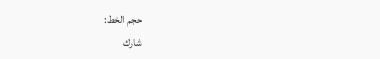حجم الخط:
شارك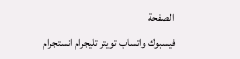الصفحة
فيسبوك واتساب تويتر تليجرام انستجرام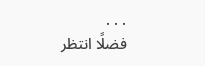. . .
فضلًا انتظر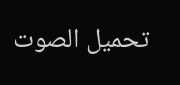تحميل الصوت